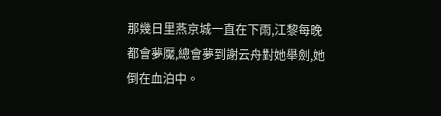那幾日里燕京城一直在下雨,江黎每晚都會夢魘,總會夢到謝云舟對她舉劍,她倒在血泊中。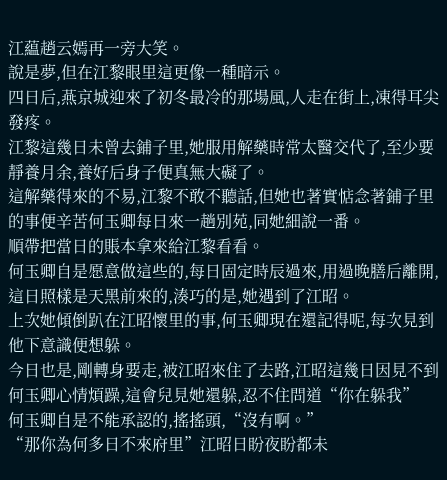江藴趙云嫣再一旁大笑。
說是夢,但在江黎眼里這更像一種暗示。
四日后,燕京城迎來了初冬最冷的那場風,人走在街上,凍得耳尖發疼。
江黎這幾日未曾去鋪子里,她服用解藥時常太醫交代了,至少要靜養月余,養好后身子便真無大礙了。
這解藥得來的不易,江黎不敢不聽話,但她也著實惦念著鋪子里的事便辛苦何玉卿每日來一趟別苑,同她細說一番。
順帶把當日的賬本拿來給江黎看看。
何玉卿自是愿意做這些的,每日固定時辰過來,用過晚膳后離開,這日照樣是天黑前來的,湊巧的是,她遇到了江昭。
上次她傾倒趴在江昭懷里的事,何玉卿現在還記得呢,每次見到他下意識便想躲。
今日也是,剛轉身要走,被江昭來住了去路,江昭這幾日因見不到何玉卿心情煩躁,這會兒見她還躲,忍不住問道“你在躲我”
何玉卿自是不能承認的,搖搖頭,“沒有啊。”
“那你為何多日不來府里”江昭日盼夜盼都未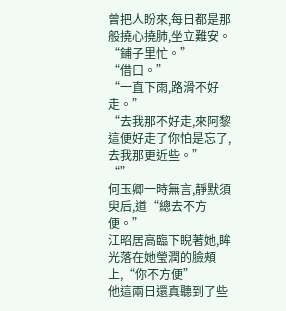曾把人盼來,每日都是那般撓心撓肺,坐立難安。
“鋪子里忙。”
“借口。”
“一直下雨,路滑不好走。”
“去我那不好走,來阿黎這便好走了你怕是忘了,去我那更近些。”
“”
何玉卿一時無言,靜默須臾后,道“總去不方便。”
江昭居高臨下睨著她,眸光落在她瑩潤的臉頰上,“你不方便”
他這兩日還真聽到了些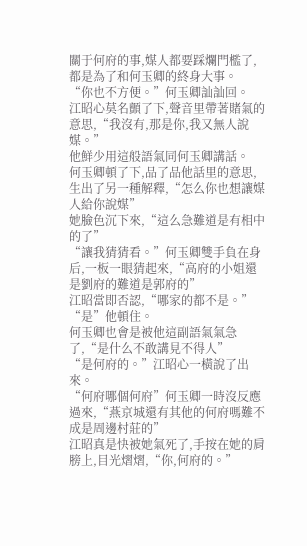關于何府的事,媒人都要踩爛門檻了,都是為了和何玉卿的終身大事。
“你也不方便。”何玉卿訕訕回。
江昭心莫名顫了下,聲音里帶著賭氣的意思,“我沒有,那是你,我又無人說媒。”
他鮮少用這般語氣同何玉卿講話。
何玉卿頓了下,品了品他話里的意思,生出了另一種解釋,“怎么你也想讓媒人給你說媒”
她臉色沉下來,“這么急難道是有相中的了”
“讓我猜猜看。”何玉卿雙手負在身后,一板一眼猜起來,“高府的小姐還是劉府的難道是郭府的”
江昭當即否認,“哪家的都不是。”
“是”他頓住。
何玉卿也會是被他這副語氣氣急了,“是什么不敢講見不得人”
“是何府的。”江昭心一橫說了出來。
“何府哪個何府”何玉卿一時沒反應過來,“燕京城還有其他的何府嗎難不成是周邊村莊的”
江昭真是快被她氣死了,手按在她的肩膀上,目光熠熠,“你,何府的。”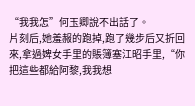“我我怎”何玉卿說不出話了。
片刻后,她羞赧的跑掉,跑了幾步后又折回來,拿過婢女手里的賬簿塞江昭手里,“你把這些都給阿黎,我我想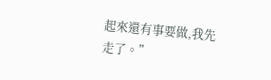起來還有事要做,我先走了。”